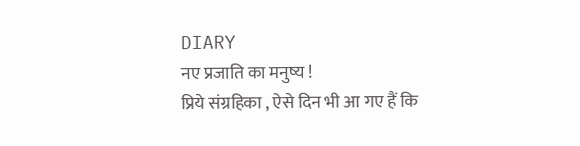DIARY
नए प्रजाति का मनुष्य !
प्रिये संग्रहिका , ऐसे दिन भी आ गए हैं कि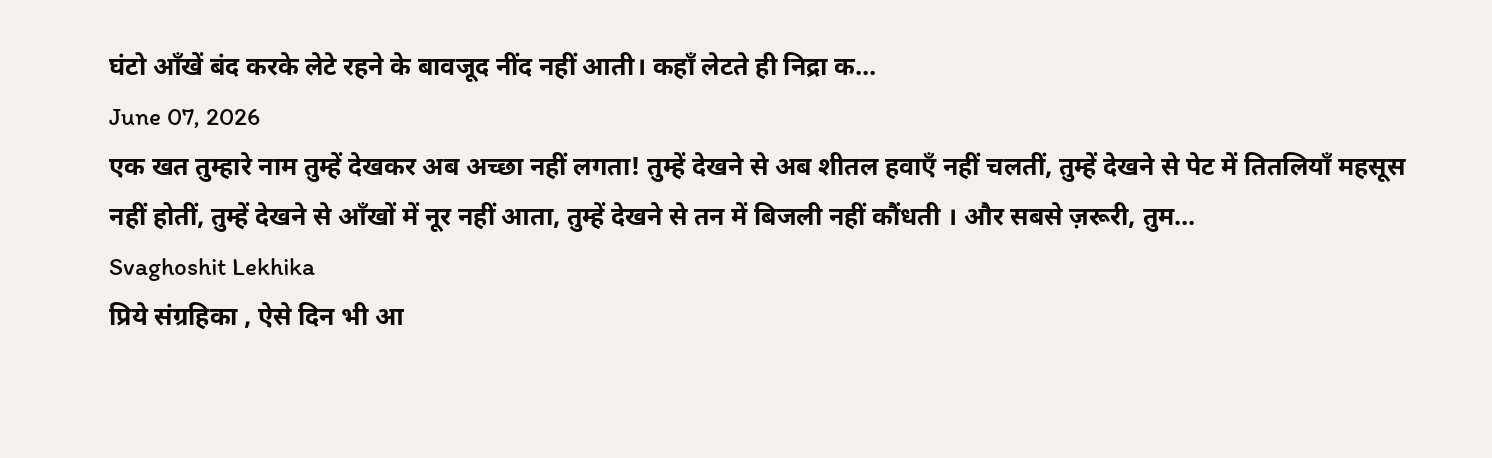घंटो आँखें बंद करके लेटे रहने के बावजूद नींद नहीं आती। कहाँ लेटते ही निद्रा क…
June 07, 2026
एक खत तुम्हारे नाम तुम्हें देखकर अब अच्छा नहीं लगता! तुम्हें देखने से अब शीतल हवाएँ नहीं चलतीं, तुम्हें देखने से पेट में तितलियाँ महसूस नहीं होतीं, तुम्हें देखने से आँखों में नूर नहीं आता, तुम्हें देखने से तन में बिजली नहीं कौंधती । और सबसे ज़रूरी, तुम…
Svaghoshit Lekhika
प्रिये संग्रहिका , ऐसे दिन भी आ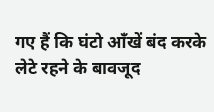गए हैं कि घंटो आँखें बंद करके लेटे रहने के बावजूद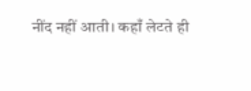नींद नहीं आती। कहाँ लेटते ही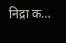निद्रा क…